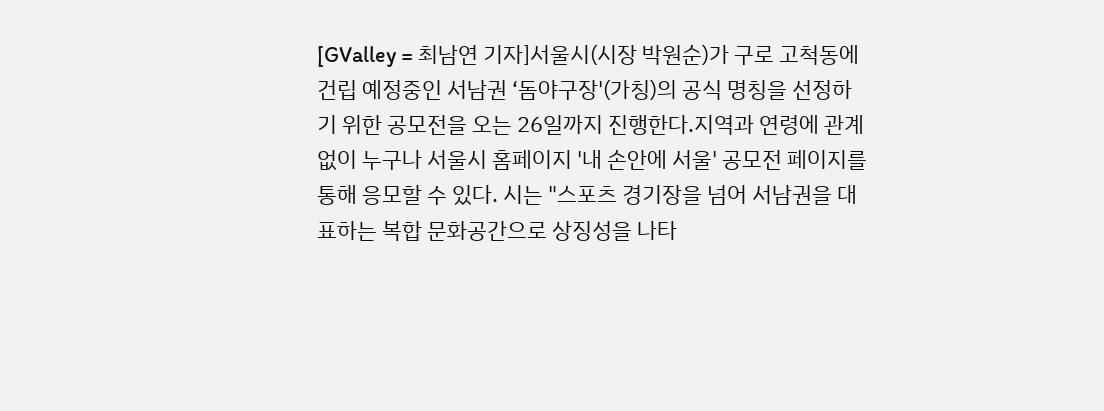[GValley = 최남연 기자]서울시(시장 박원순)가 구로 고척동에 건립 예정중인 서남권 ‘돔야구장'(가칭)의 공식 명칭을 선정하기 위한 공모전을 오는 26일까지 진행한다.지역과 연령에 관계없이 누구나 서울시 홈페이지 '내 손안에 서울' 공모전 페이지를 통해 응모할 수 있다. 시는 "스포츠 경기장을 넘어 서남권을 대표하는 복합 문화공간으로 상징성을 나타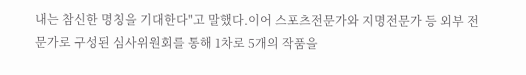내는 참신한 명칭을 기대한다"고 말했다.이어 스포츠전문가와 지명전문가 등 외부 전문가로 구성된 심사위원회를 통해 1차로 5개의 작품을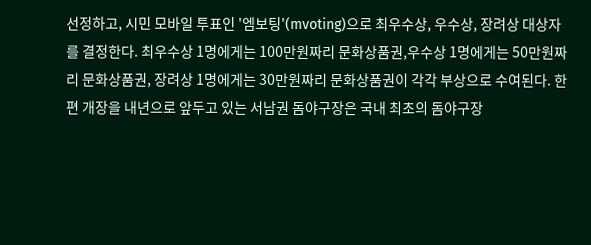선정하고, 시민 모바일 투표인 '엠보팅'(mvoting)으로 최우수상, 우수상, 장려상 대상자를 결정한다. 최우수상 1명에게는 100만원짜리 문화상품권,우수상 1명에게는 50만원짜리 문화상품권, 장려상 1명에게는 30만원짜리 문화상품권이 각각 부상으로 수여된다. 한편 개장을 내년으로 앞두고 있는 서남권 돔야구장은 국내 최초의 돔야구장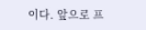이다. 앞으로 프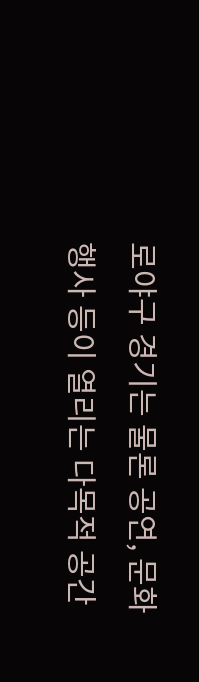로야구 경기는 물론 공연, 문화 행사 등이 열리는 다목적 공간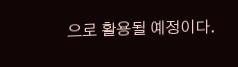으로 활용될 예정이다.